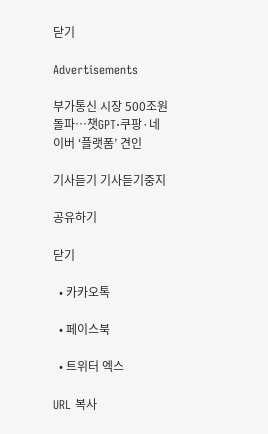닫기

Advertisements

부가통신 시장 500조원 돌파…챗GPT·쿠팡·네이버 ‘플랫폼’ 견인

기사듣기 기사듣기중지

공유하기

닫기

  • 카카오톡

  • 페이스북

  • 트위터 엑스

URL 복사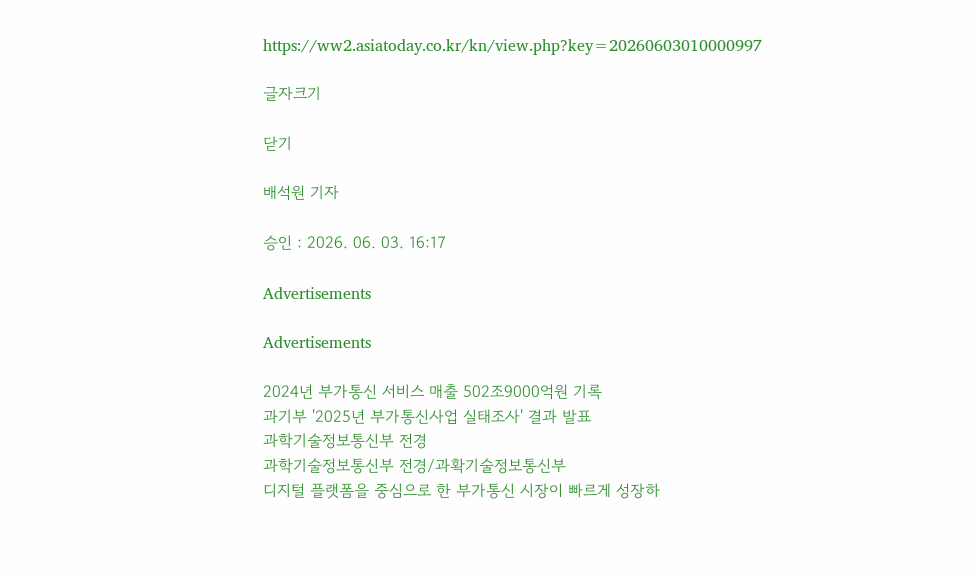https://ww2.asiatoday.co.kr/kn/view.php?key=20260603010000997

글자크기

닫기

배석원 기자

승인 : 2026. 06. 03. 16:17

Advertisements

Advertisements

2024년 부가통신 서비스 매출 502조9000억원 기록
과기부 '2025년 부가통신사업 실태조사' 결과 발표
과학기술정보통신부 전경
과학기술정보통신부 전경/과확기술정보통신부
디지털 플랫폼을 중심으로 한 부가통신 시장이 빠르게 성장하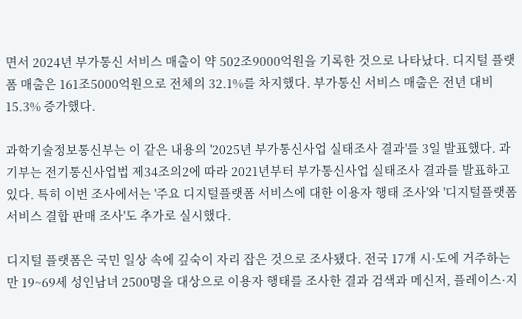면서 2024년 부가통신 서비스 매출이 약 502조9000억원을 기록한 것으로 나타났다. 디지털 플랫폼 매출은 161조5000억원으로 전체의 32.1%를 차지했다. 부가통신 서비스 매출은 전년 대비 15.3% 증가했다.

과학기술정보통신부는 이 같은 내용의 '2025년 부가통신사업 실태조사 결과'를 3일 발표했다. 과기부는 전기통신사업법 제34조의2에 따라 2021년부터 부가통신사업 실태조사 결과를 발표하고 있다. 특히 이번 조사에서는 '주요 디지털플랫폼 서비스에 대한 이용자 행태 조사'와 '디지털플랫폼 서비스 결합 판매 조사'도 추가로 실시했다.

디지털 플랫폼은 국민 일상 속에 깊숙이 자리 잡은 것으로 조사됐다. 전국 17개 시·도에 거주하는 만 19~69세 성인남녀 2500명을 대상으로 이용자 행태를 조사한 결과 검색과 메신저, 플레이스·지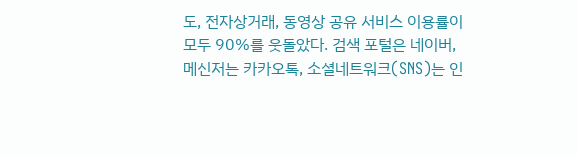도, 전자상거래, 동영상 공유 서비스 이용률이 모두 90%를 웃돌았다. 검색 포털은 네이버, 메신저는 카카오톡, 소셜네트워크(SNS)는 인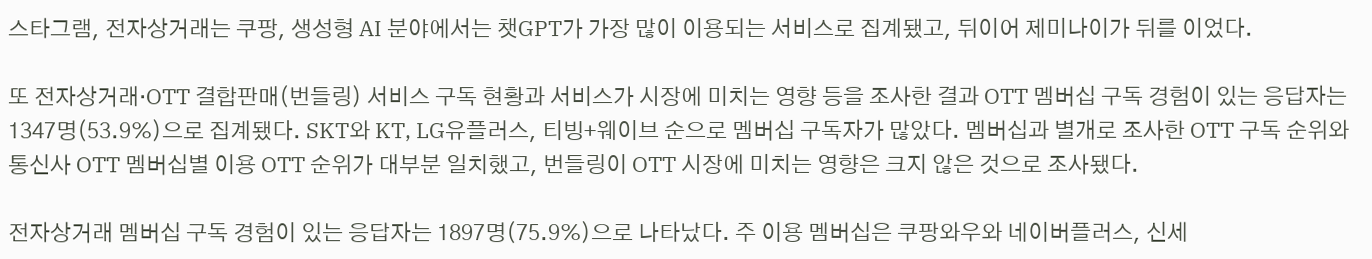스타그램, 전자상거래는 쿠팡, 생성형 AI 분야에서는 챗GPT가 가장 많이 이용되는 서비스로 집계됐고, 뒤이어 제미나이가 뒤를 이었다.

또 전자상거래·OTT 결합판매(번들링) 서비스 구독 현황과 서비스가 시장에 미치는 영향 등을 조사한 결과 OTT 멤버십 구독 경험이 있는 응답자는 1347명(53.9%)으로 집계됐다. SKT와 KT, LG유플러스, 티빙+웨이브 순으로 멤버십 구독자가 많았다. 멤버십과 별개로 조사한 OTT 구독 순위와 통신사 OTT 멤버십별 이용 OTT 순위가 대부분 일치했고, 번들링이 OTT 시장에 미치는 영향은 크지 않은 것으로 조사됐다.

전자상거래 멤버십 구독 경험이 있는 응답자는 1897명(75.9%)으로 나타났다. 주 이용 멤버십은 쿠팡와우와 네이버플러스, 신세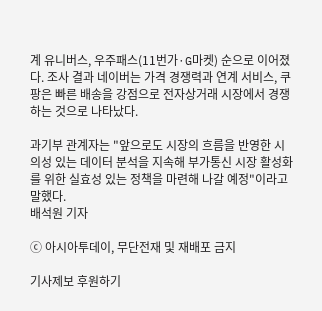계 유니버스, 우주패스(11번가·G마켓) 순으로 이어졌다. 조사 결과 네이버는 가격 경쟁력과 연계 서비스, 쿠팡은 빠른 배송을 강점으로 전자상거래 시장에서 경쟁하는 것으로 나타났다.

과기부 관계자는 "앞으로도 시장의 흐름을 반영한 시의성 있는 데이터 분석을 지속해 부가통신 시장 활성화를 위한 실효성 있는 정책을 마련해 나갈 예정"이라고 말했다.
배석원 기자

ⓒ 아시아투데이, 무단전재 및 재배포 금지

기사제보 후원하기